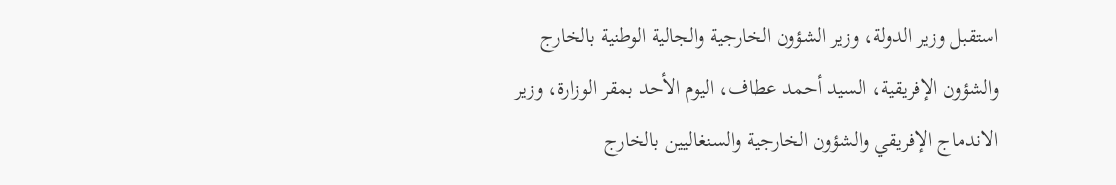استقبل وزير الدولة، وزير الشؤون الخارجية والجالية الوطنية بالخارج والشؤون الإفريقية، السيد أحمد عطاف، اليوم الأحد بمقر الوزارة، وزير الاندماج الإفريقي والشؤون الخارجية والسنغاليين بالخارج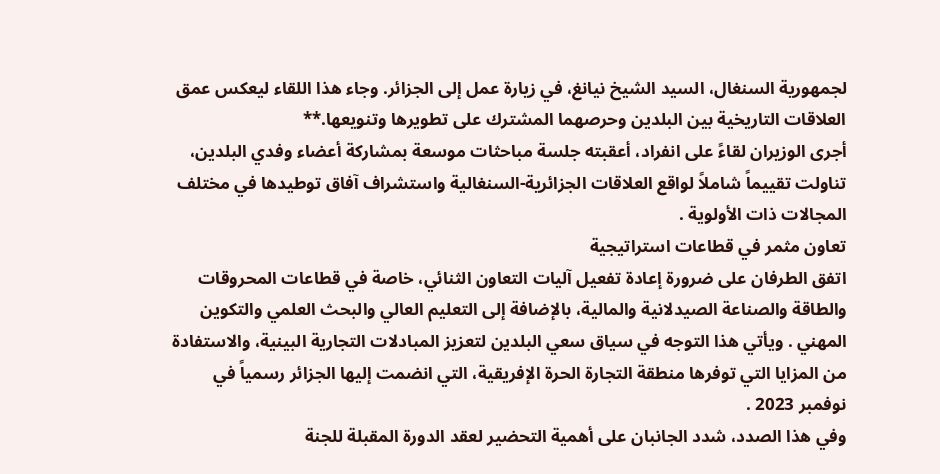لجمهورية السنغال، السيد الشيخ نيانغ، في زيارة عمل إلى الجزائر. وجاء هذا اللقاء ليعكس عمق العلاقات التاريخية بين البلدين وحرصهما المشترك على تطويرها وتنويعها.**
أجرى الوزيران لقاءً على انفراد، أعقبته جلسة مباحثات موسعة بمشاركة أعضاء وفدي البلدين، تناولت تقييماً شاملاً لواقع العلاقات الجزائرية-السنغالية واستشراف آفاق توطيدها في مختلف المجالات ذات الأولوية .
تعاون مثمر في قطاعات استراتيجية
اتفق الطرفان على ضرورة إعادة تفعيل آليات التعاون الثنائي، خاصة في قطاعات المحروقات والطاقة والصناعة الصيدلانية والمالية، بالإضافة إلى التعليم العالي والبحث العلمي والتكوين المهني . ويأتي هذا التوجه في سياق سعي البلدين لتعزيز المبادلات التجارية البينية، والاستفادة من المزايا التي توفرها منطقة التجارة الحرة الإفريقية، التي انضمت إليها الجزائر رسمياً في نوفمبر 2023 .
وفي هذا الصدد، شدد الجانبان على أهمية التحضير لعقد الدورة المقبلة للجنة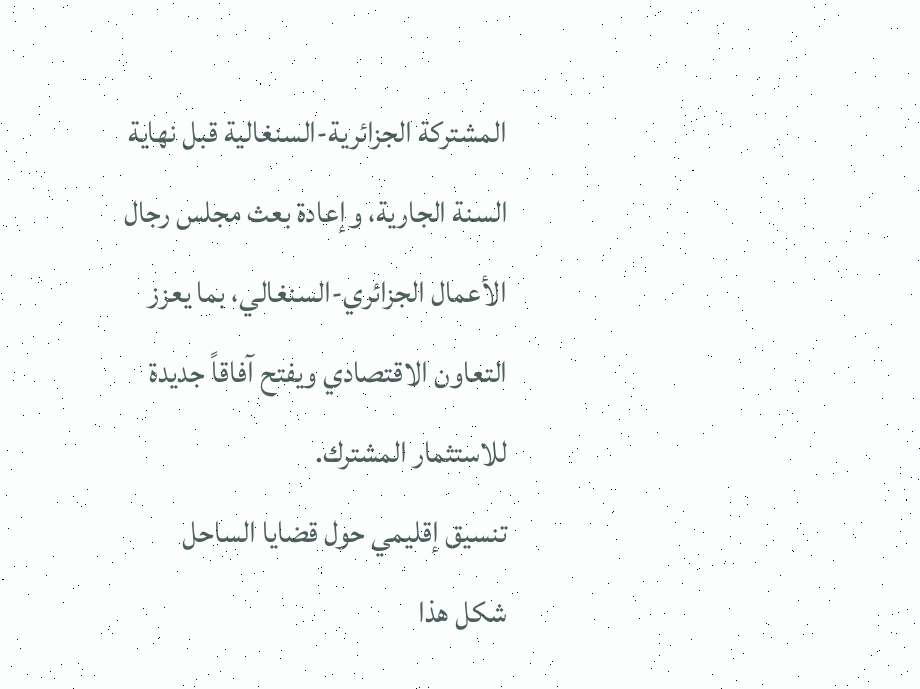المشتركة الجزائرية-السنغالية قبل نهاية السنة الجارية، وإعادة بعث مجلس رجال الأعمال الجزائري-السنغالي، بما يعزز التعاون الاقتصادي ويفتح آفاقاً جديدة للاستثمار المشترك.
تنسيق إقليمي حول قضايا الساحل
شكل هذا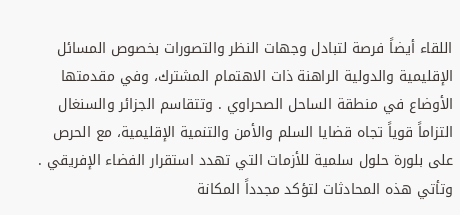اللقاء أيضاً فرصة لتبادل وجهات النظر والتصورات بخصوص المسائل الإقليمية والدولية الراهنة ذات الاهتمام المشترك، وفي مقدمتها الأوضاع في منطقة الساحل الصحراوي . وتتقاسم الجزائر والسنغال التزاماً قوياً تجاه قضايا السلم والأمن والتنمية الإقليمية، مع الحرص على بلورة حلول سلمية للأزمات التي تهدد استقرار الفضاء الإفريقي .
وتأتي هذه المحادثات لتؤكد مجدداً المكانة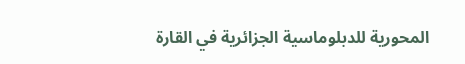المحورية للدبلوماسية الجزائرية في القارة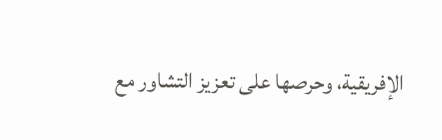الإفريقية، وحرصها على تعزيز التشاور مع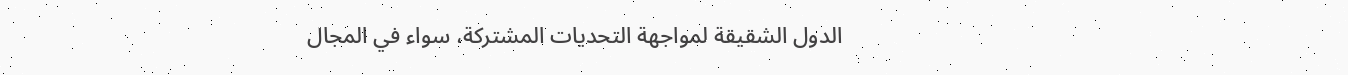الدول الشقيقة لمواجهة التحديات المشتركة، سواء في المجال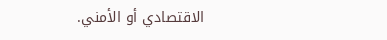الاقتصادي أو الأمني.